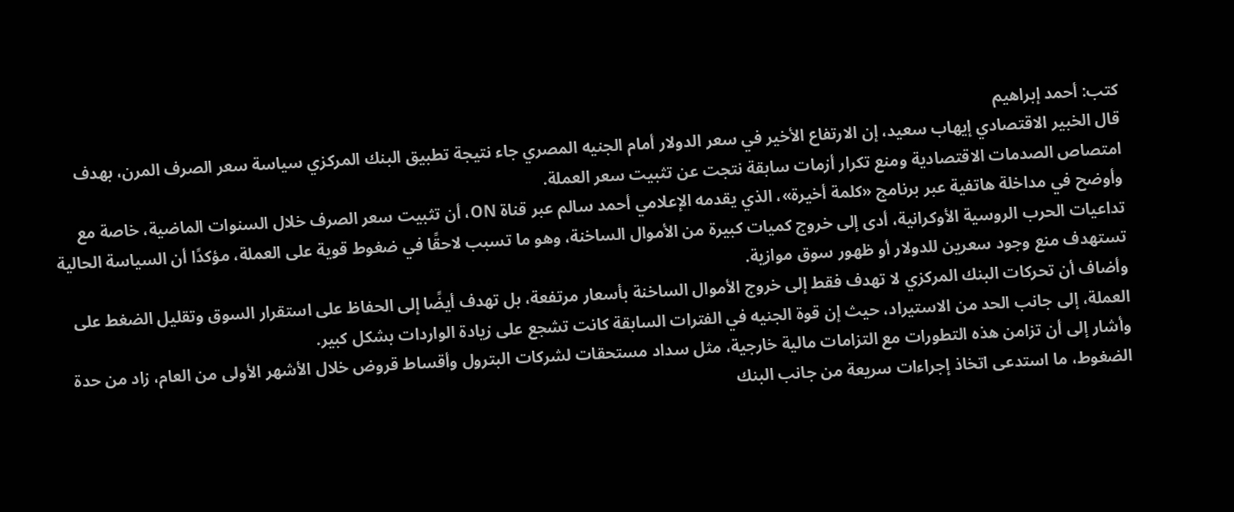كتب: أحمد إبراهيم
قال الخبير الاقتصادي إيهاب سعيد، إن الارتفاع الأخير في سعر الدولار أمام الجنيه المصري جاء نتيجة تطبيق البنك المركزي سياسة سعر الصرف المرن، بهدف امتصاص الصدمات الاقتصادية ومنع تكرار أزمات سابقة نتجت عن تثبيت سعر العملة.
وأوضح في مداخلة هاتفية عبر برنامج «كلمة أخيرة»، الذي يقدمه الإعلامي أحمد سالم عبر قناة ON، أن تثبيت سعر الصرف خلال السنوات الماضية، خاصة مع تداعيات الحرب الروسية الأوكرانية، أدى إلى خروج كميات كبيرة من الأموال الساخنة، وهو ما تسبب لاحقًا في ضغوط قوية على العملة، مؤكدًا أن السياسة الحالية تستهدف منع وجود سعرين للدولار أو ظهور سوق موازية.
وأضاف أن تحركات البنك المركزي لا تهدف فقط إلى خروج الأموال الساخنة بأسعار مرتفعة، بل تهدف أيضًا إلى الحفاظ على استقرار السوق وتقليل الضغط على العملة، إلى جانب الحد من الاستيراد، حيث إن قوة الجنيه في الفترات السابقة كانت تشجع على زيادة الواردات بشكل كبير.
وأشار إلى أن تزامن هذه التطورات مع التزامات مالية خارجية، مثل سداد مستحقات لشركات البترول وأقساط قروض خلال الأشهر الأولى من العام، زاد من حدة الضغوط، ما استدعى اتخاذ إجراءات سريعة من جانب البنك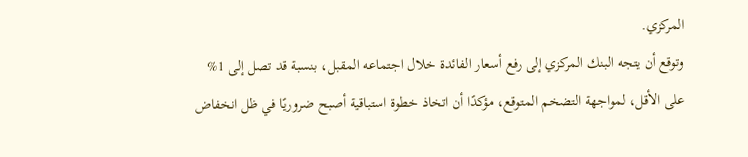المركزي.
وتوقع أن يتجه البنك المركزي إلى رفع أسعار الفائدة خلال اجتماعه المقبل، بنسبة قد تصل إلى 1% على الأقل، لمواجهة التضخم المتوقع، مؤكدًا أن اتخاذ خطوة استباقية أصبح ضروريًا في ظل انخفاض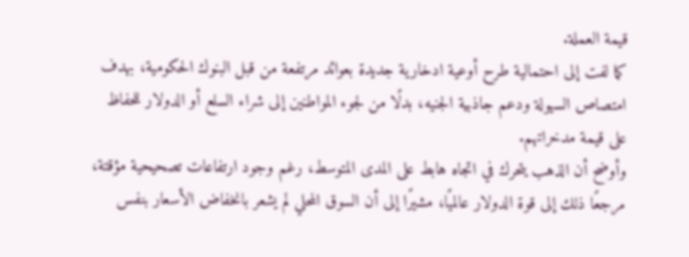قيمة العملة.
كما لفت إلى احتمالية طرح أوعية ادخارية جديدة بعوائد مرتفعة من قبل البنوك الحكومية، بهدف امتصاص السيولة ودعم جاذبية الجنيه، بدلًا من لجوء المواطنين إلى شراء السلع أو الدولار للحفاظ على قيمة مدخراتهم.
وأوضح أن الذهب يتحرك في اتجاه هابط على المدى المتوسط، رغم وجود ارتفاعات تصحيحية مؤقتة، مرجعًا ذلك إلى قوة الدولار عالميًا، مشيرًا إلى أن السوق المحلي لم يشعر بانخفاض الأسعار بنفس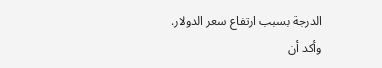الدرجة بسبب ارتفاع سعر الدولار.
وأكد أن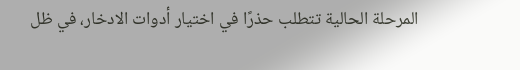المرحلة الحالية تتطلب حذرًا في اختيار أدوات الادخار، في ظل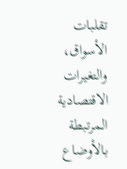تقلبات الأسواق، والتغيرات الاقتصادية المرتبطة بالأوضاع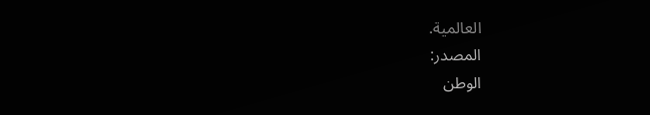العالمية.
المصدر:
الوطن